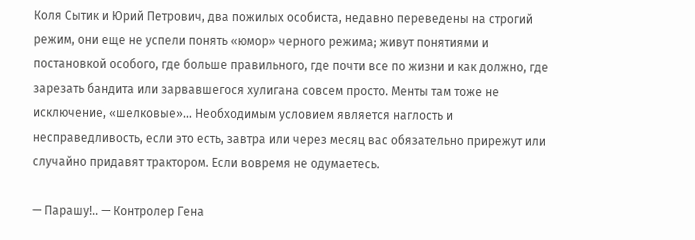Коля Сытик и Юрий Петрович, два пожилых особиста, недавно переведены на строгий режим, они еще не успели понять «юмор» черного режима; живут понятиями и постановкой особого, где больше правильного, где почти все по жизни и как должно, где зарезать бандита или зарвавшегося хулигана совсем просто. Менты там тоже не исключение, «шелковые»… Необходимым условием является наглость и несправедливость, если это есть, завтра или через месяц вас обязательно прирежут или случайно придавят трактором. Если вовремя не одумаетесь.

— Парашу!.. — Контролер Гена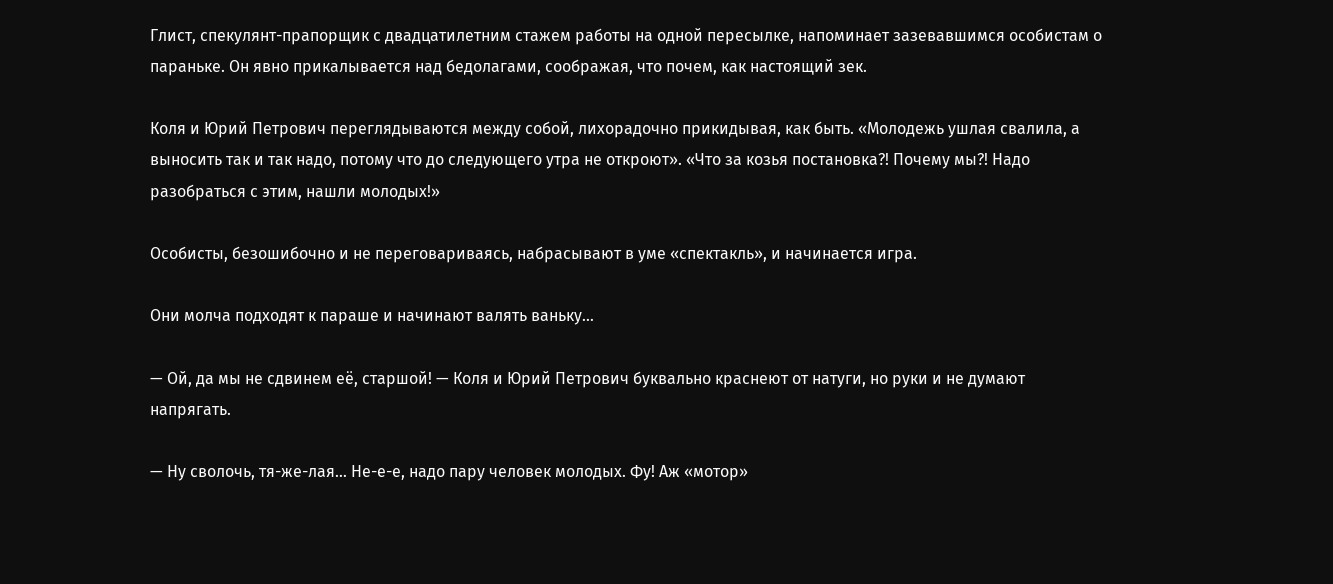Глист, спекулянт-прапорщик с двадцатилетним стажем работы на одной пересылке, напоминает зазевавшимся особистам о параньке. Он явно прикалывается над бедолагами, соображая, что почем, как настоящий зек.

Коля и Юрий Петрович переглядываются между собой, лихорадочно прикидывая, как быть. «Молодежь ушлая свалила, а выносить так и так надо, потому что до следующего утра не откроют». «Что за козья постановка?! Почему мы?! Надо разобраться с этим, нашли молодых!»

Особисты, безошибочно и не переговариваясь, набрасывают в уме «спектакль», и начинается игра.

Они молча подходят к параше и начинают валять ваньку…

— Ой, да мы не сдвинем её, старшой! — Коля и Юрий Петрович буквально краснеют от натуги, но руки и не думают напрягать.

— Ну сволочь, тя-же-лая… Не-е-е, надо пару человек молодых. Фу! Аж «мотор»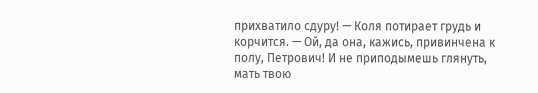прихватило сдуру! — Коля потирает грудь и корчится. — Ой, да она, кажись, привинчена к полу, Петрович! И не приподымешь глянуть, мать твою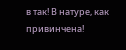в так! В натуре, как привинчена!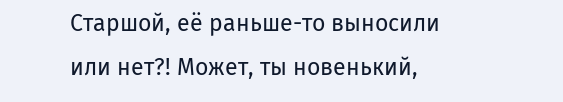Старшой, её раньше-то выносили или нет?! Может, ты новенький,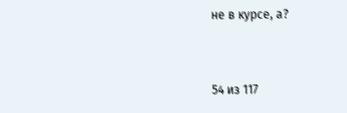не в курсе, а?



54 из 117